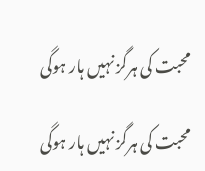محبت کی ہرگز نہیں ہار ہوگی

محبت کی ہرگز نہیں ہار ہوگی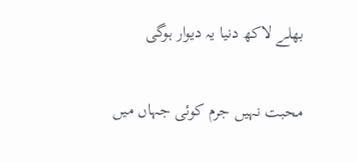بھلے لاکھ دنیا یہ دیوار ہوگی

محبت نہیں جرم کوئی جہاں میں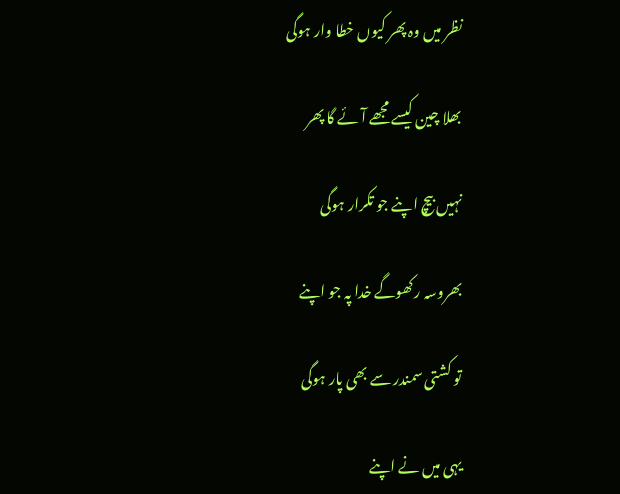نظر میں وہ پھر کیوں خطا‌ وار ہوگی

بھلا چین کیسے مجھے آئے گا پھر

نہیں بیچ اپنے جو تکرار ہوگی

بھروسہ رکھوگے خدا پہ جو اپنے

تو کشتی سمندر سے بھی پار ہوگی

یہی میں نے اپنے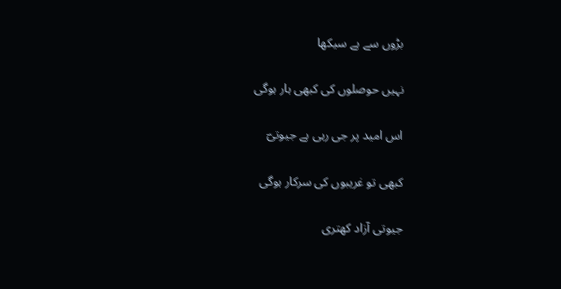بڑوں سے ہے سیکھا

نہیں حوصلوں کی کبھی ہار ہوگی

اس امید پر جی رہی ہے جیوتیؔ

کبھی تو غریبوں کی سرکار ہوگی

جیوتی آزاد کھتری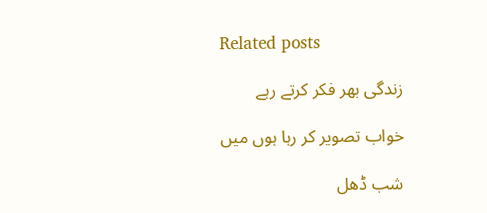Related posts

زندگی بھر فکر کرتے رہے

خواب تصویر کر رہا ہوں میں

شب ڈھل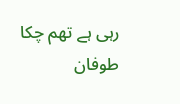رہی ہے تھم چکا طوفان